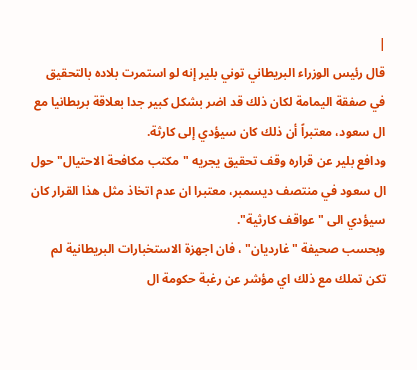|
قال رئيس الوزراء البريطاني توني بلير إنه لو استمرت بلاده بالتحقيق في صفقة اليمامة لكان ذلك قد اضر بشكل كبير جدا بعلاقة بريطانيا مع ال سعود، معتبراً أن ذلك كان سيؤدي إلى كارثة.
ودافع بلير عن قراره وقف تحقيق يجريه "مكتب مكافحة الاحتيال" حول ال سعود في منتصف ديسمبر، معتبرا ان عدم اتخاذ مثل هذا القرار كان سيؤدي الى "عواقف كارثية".
وبحسب صحيفة "غارديان" ، فان اجهزة الاستخبارات البريطانية لم تكن تملك مع ذلك اي مؤشر عن رغبة حكومة ال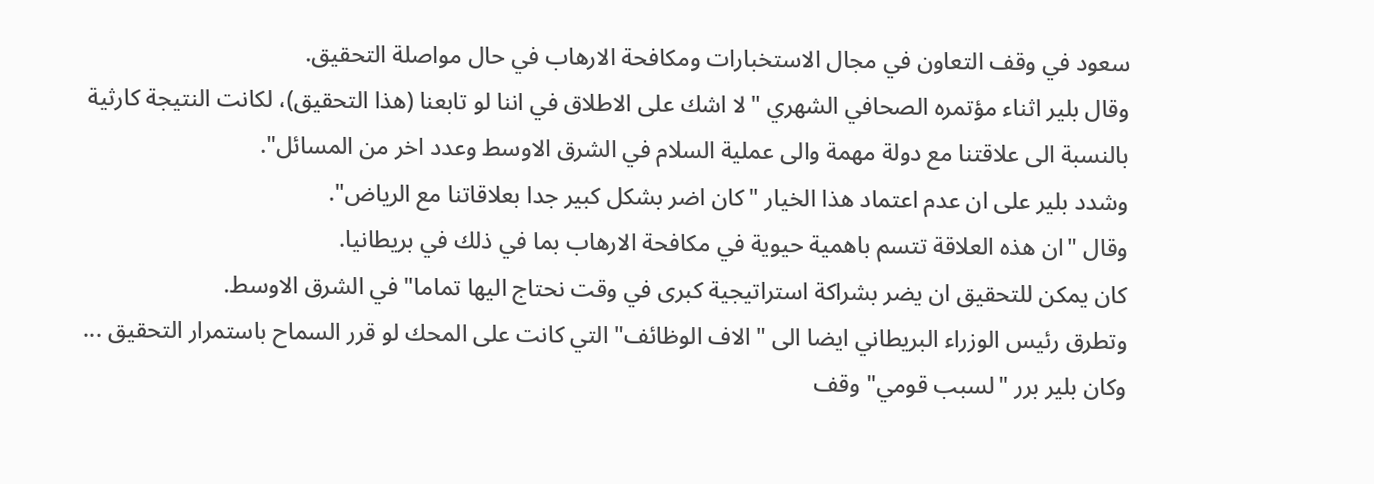سعود في وقف التعاون في مجال الاستخبارات ومكافحة الارهاب في حال مواصلة التحقيق.
وقال بلير اثناء مؤتمره الصحافي الشهري "لا اشك على الاطلاق في اننا لو تابعنا (هذا التحقيق)، لكانت النتيجة كارثية بالنسبة الى علاقتنا مع دولة مهمة والى عملية السلام في الشرق الاوسط وعدد اخر من المسائل".
وشدد بلير على ان عدم اعتماد هذا الخيار "كان اضر بشكل كبير جدا بعلاقاتنا مع الرياض".
وقال "ان هذه العلاقة تتسم باهمية حيوية في مكافحة الارهاب بما في ذلك في بريطانيا.
كان يمكن للتحقيق ان يضر بشراكة استراتيجية كبرى في وقت نحتاج اليها تماما" في الشرق الاوسط.
وتطرق رئيس الوزراء البريطاني ايضا الى "الاف الوظائف" التي كانت على المحك لو قرر السماح باستمرار التحقيق ...
وكان بلير برر "لسبب قومي" وقف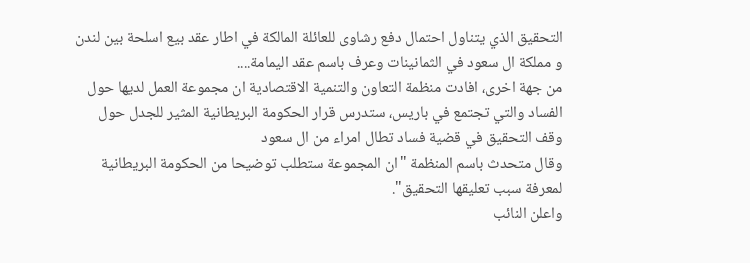التحقيق الذي يتناول احتمال دفع رشاوى للعائلة المالكة في اطار عقد بيع اسلحة بين لندن و مملكة ال سعود في الثمانينات وعرف باسم عقد اليمامة....
من جهة اخرى، افادت منظمة التعاون والتنمية الاقتصادية ان مجموعة العمل لديها حول الفساد والتي تجتمع في باريس، ستدرس قرار الحكومة البريطانية المثير للجدل حول وقف التحقيق في قضية فساد تطال امراء من ال سعود
وقال متحدث باسم المنظمة "ان المجموعة ستطلب توضيحا من الحكومة البريطانية لمعرفة سبب تعليقها التحقيق".
واعلن النائب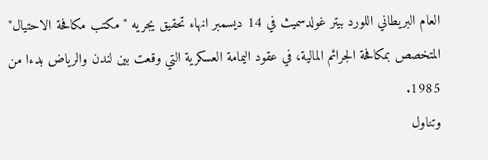العام البريطاني اللورد بيتر غولدسميث في 14 ديسمبر انهاء تحقيق يجريه "مكتب مكافحة الاحتيال" المتخصص بمكافحة الجرائم المالية، في عقود اليمامة العسكرية التي وقعت بين لندن والرياض بدءا من 1985.
وتناول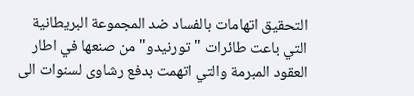التحقيق اتهامات بالفساد ضد المجموعة البريطانية التي باعت طائرات "تورنيدو" من صنعها في اطار العقود المبرمة والتي اتهمت بدفع رشاوى لسنوات الى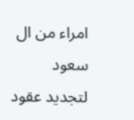امراء من ال سعود لتجديد عقود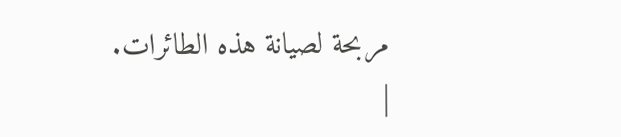مربحة لصيانة هذه الطائرات.
|